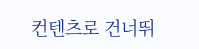컨텐츠로 건너뛰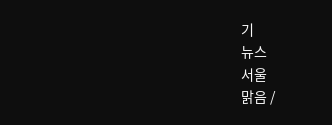기
뉴스
서울
맑음 /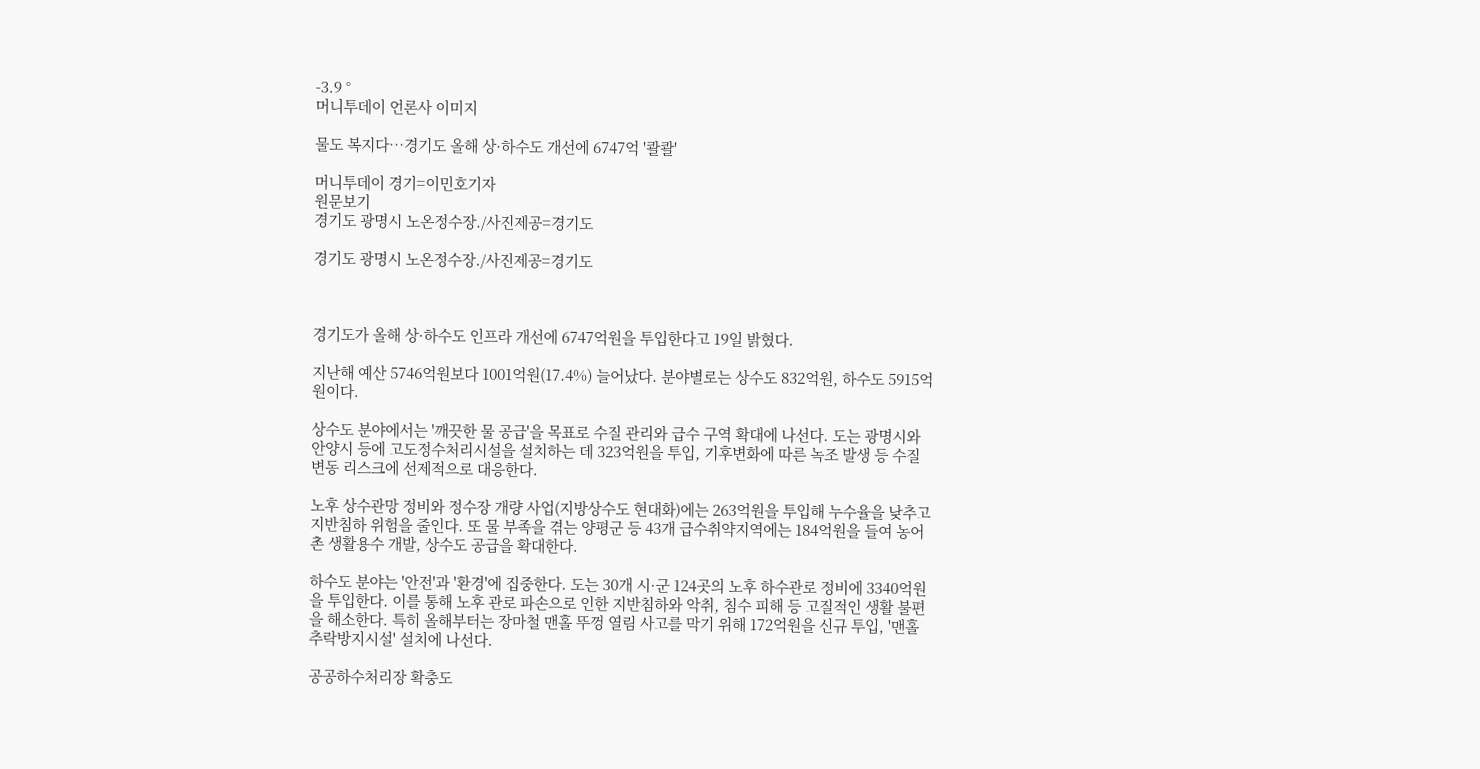-3.9 °
머니투데이 언론사 이미지

물도 복지다…경기도 올해 상·하수도 개선에 6747억 '콸콸'

머니투데이 경기=이민호기자
원문보기
경기도 광명시 노온정수장./사진제공=경기도

경기도 광명시 노온정수장./사진제공=경기도



경기도가 올해 상·하수도 인프라 개선에 6747억원을 투입한다고 19일 밝혔다.

지난해 예산 5746억원보다 1001억원(17.4%) 늘어났다. 분야별로는 상수도 832억원, 하수도 5915억원이다.

상수도 분야에서는 '깨끗한 물 공급'을 목표로 수질 관리와 급수 구역 확대에 나선다. 도는 광명시와 안양시 등에 고도정수처리시설을 설치하는 데 323억원을 투입, 기후변화에 따른 녹조 발생 등 수질 변동 리스크에 선제적으로 대응한다.

노후 상수관망 정비와 정수장 개량 사업(지방상수도 현대화)에는 263억원을 투입해 누수율을 낮추고 지반침하 위험을 줄인다. 또 물 부족을 겪는 양평군 등 43개 급수취약지역에는 184억원을 들여 농어촌 생활용수 개발, 상수도 공급을 확대한다.

하수도 분야는 '안전'과 '환경'에 집중한다. 도는 30개 시·군 124곳의 노후 하수관로 정비에 3340억원을 투입한다. 이를 통해 노후 관로 파손으로 인한 지반침하와 악취, 침수 피해 등 고질적인 생활 불편을 해소한다. 특히 올해부터는 장마철 맨홀 뚜껑 열림 사고를 막기 위해 172억원을 신규 투입, '맨홀 추락방지시설' 설치에 나선다.

공공하수처리장 확충도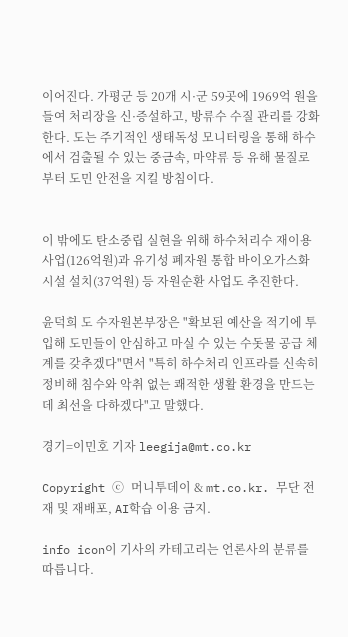이어진다. 가평군 등 20개 시·군 59곳에 1969억 원을 들여 처리장을 신·증설하고, 방류수 수질 관리를 강화한다. 도는 주기적인 생태독성 모니터링을 통해 하수에서 검출될 수 있는 중금속, 마약류 등 유해 물질로부터 도민 안전을 지킬 방침이다.


이 밖에도 탄소중립 실현을 위해 하수처리수 재이용 사업(126억원)과 유기성 폐자원 통합 바이오가스화 시설 설치(37억원) 등 자원순환 사업도 추진한다.

윤덕희 도 수자원본부장은 "확보된 예산을 적기에 투입해 도민들이 안심하고 마실 수 있는 수돗물 공급 체계를 갖추겠다"면서 "특히 하수처리 인프라를 신속히 정비해 침수와 악취 없는 쾌적한 생활 환경을 만드는 데 최선을 다하겠다"고 말했다.

경기=이민호 기자 leegija@mt.co.kr

Copyright ⓒ 머니투데이 & mt.co.kr. 무단 전재 및 재배포, AI학습 이용 금지.

info icon이 기사의 카테고리는 언론사의 분류를 따릅니다.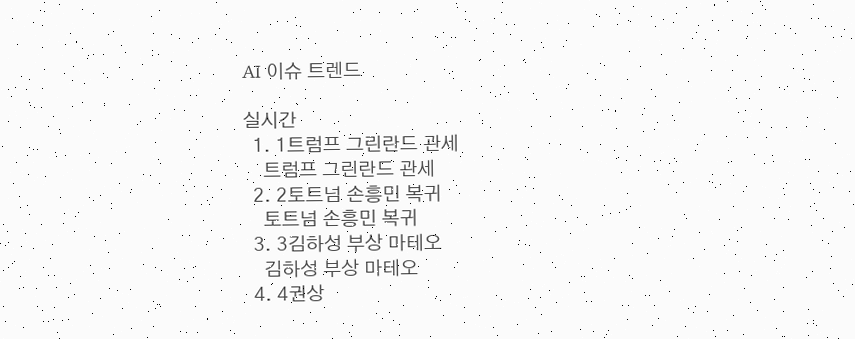AI 이슈 트렌드

실시간
  1. 1트럼프 그린란드 관세
    트럼프 그린란드 관세
  2. 2토트넘 손흥민 복귀
    토트넘 손흥민 복귀
  3. 3김하성 부상 마테오
    김하성 부상 마테오
  4. 4권상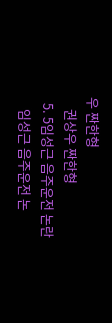우 짠한형
    권상우 짠한형
  5. 5임성근 음주운전 논란
    임성근 음주운전 논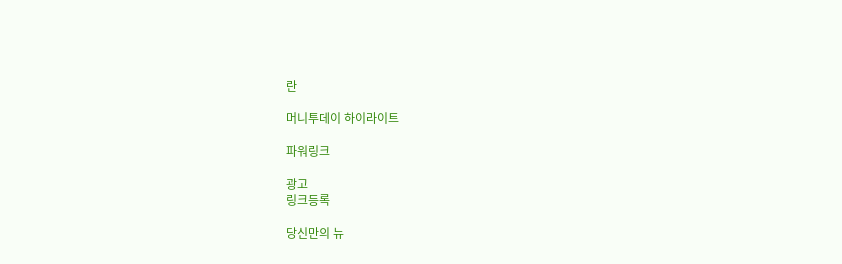란

머니투데이 하이라이트

파워링크

광고
링크등록

당신만의 뉴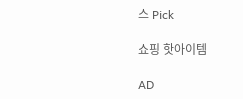스 Pick

쇼핑 핫아이템

AD